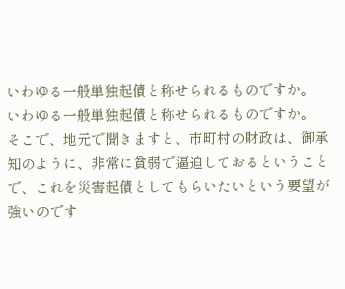いわゆる一般単独起債と称せられるものですか。
いわゆる一般単独起債と称せられるものですか。
そこで、地元で聞きますと、市町村の財政は、御承知のように、非常に貧弱で逼迫しておるということで、これを災害起債としてもらいたいという要望が強いのです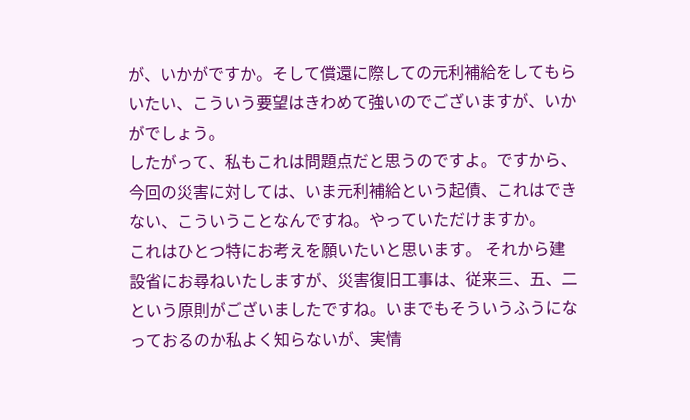が、いかがですか。そして償還に際しての元利補給をしてもらいたい、こういう要望はきわめて強いのでございますが、いかがでしょう。
したがって、私もこれは問題点だと思うのですよ。ですから、今回の災害に対しては、いま元利補給という起債、これはできない、こういうことなんですね。やっていただけますか。
これはひとつ特にお考えを願いたいと思います。 それから建設省にお尋ねいたしますが、災害復旧工事は、従来三、五、二という原則がございましたですね。いまでもそういうふうになっておるのか私よく知らないが、実情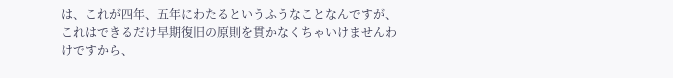は、これが四年、五年にわたるというふうなことなんですが、これはできるだけ早期復旧の原則を貫かなくちゃいけませんわけですから、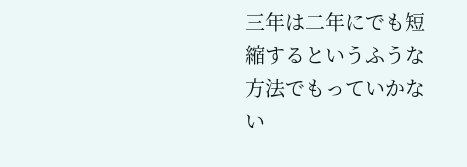三年は二年にでも短縮するというふうな方法でもっていかない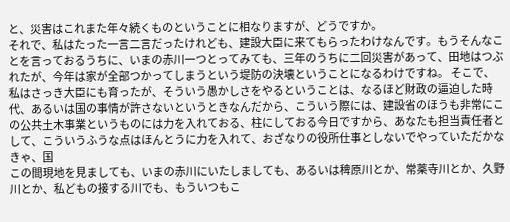と、災害はこれまた年々続くものということに相なりますが、どうですか。
それで、私はたった一言二言だったけれども、建設大臣に来てもらったわけなんです。もうそんなことを言っておるうちに、いまの赤川一つとってみても、三年のうちに二回災害があって、田地はつぶれたが、今年は家が全部つかってしまうという堤防の決壊ということになるわけですね。 そこで、私はさっき大臣にも育ったが、そういう愚かしさをやるということは、なるほど財政の逼迫した時代、あるいは国の事情が許さないというときなんだから、こういう際には、建設省のほうも非常にこの公共土木事業というものには力を入れておる、柱にしておる今日ですから、あなたも担当責任者として、こういうふうな点はほんとうに力を入れて、おざなりの役所仕事としないでやっていただかなきゃ、国
この間現地を見ましても、いまの赤川にいたしましても、あるいは稗原川とか、常薬寺川とか、久野川とか、私どもの接する川でも、もういつもこ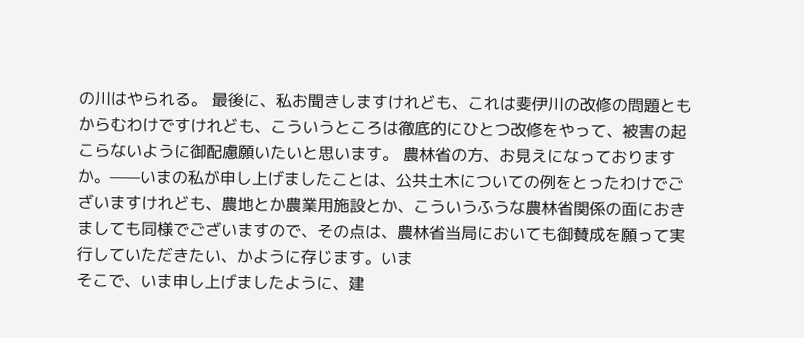の川はやられる。 最後に、私お聞きしますけれども、これは斐伊川の改修の問題ともからむわけですけれども、こういうところは徹底的にひとつ改修をやって、被害の起こらないように御配慮願いたいと思います。 農林省の方、お見えになっておりますか。——いまの私が申し上げましたことは、公共土木についての例をとったわけでございますけれども、農地とか農業用施設とか、こういうふうな農林省関係の面におきましても同様でございますので、その点は、農林省当局においても御賛成を願って実行していただきたい、かように存じます。いま
そこで、いま申し上げましたように、建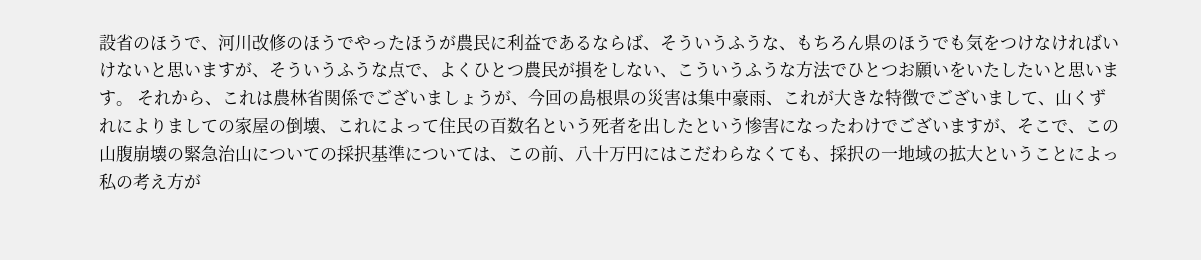設省のほうで、河川改修のほうでやったほうが農民に利益であるならば、そういうふうな、もちろん県のほうでも気をつけなければいけないと思いますが、そういうふうな点で、よくひとつ農民が損をしない、こういうふうな方法でひとつお願いをいたしたいと思います。 それから、これは農林省関係でございましょうが、今回の島根県の災害は集中豪雨、これが大きな特徴でございまして、山くずれによりましての家屋の倒壊、これによって住民の百数名という死者を出したという惨害になったわけでございますが、そこで、この山腹崩壊の緊急治山についての採択基準については、この前、八十万円にはこだわらなくても、採択の一地域の拡大ということによっ
私の考え方が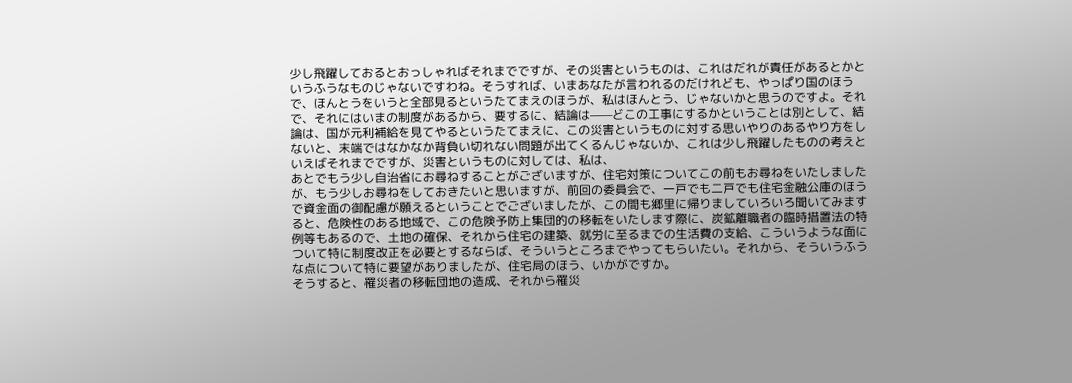少し飛躍しておるとおっしゃればそれまでですが、その災害というものは、これはだれが責任があるとかというふうなものじゃないですわね。そうすれば、いまあなたが言われるのだけれども、やっぱり国のほうで、ほんとうをいうと全部見るというたてまえのほうが、私はほんとう、じゃないかと思うのですよ。それで、それにはいまの制度があるから、要するに、結論は——どこの工事にするかということは別として、結論は、国が元利補給を見てやるというたてまえに、この災害というものに対する思いやりのあるやり方をしないと、末端ではなかなか背負い切れない問題が出てくるんじゃないか、これは少し飛躍したものの考えといえばそれまでですが、災害というものに対しては、私は、
あとでもう少し自治省にお尋ねすることがございますが、住宅対策についてこの前もお尋ねをいたしましたが、もう少しお尋ねをしておきたいと思いますが、前回の委員会で、一戸でも二戸でも住宅金融公庫のほうで資金面の御配慮が願えるということでございましたが、この間も郷里に帰りましていろいろ聞いてみますると、危険性のある地域で、この危険予防上集団的の移転をいたします際に、炭鉱離職者の臨時措置法の特例等もあるので、土地の確保、それから住宅の建築、就労に至るまでの生活費の支給、こういうような面について特に制度改正を必要とするならば、そういうところまでやってもらいたい。それから、そういうふうな点について特に要望がありましたが、住宅局のほう、いかがですか。
そうすると、罹災者の移転団地の造成、それから罹災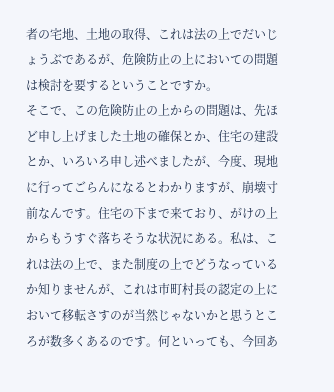者の宅地、土地の取得、これは法の上でだいじょうぶであるが、危険防止の上においての問題は検討を要するということですか。
そこで、この危険防止の上からの問題は、先ほど申し上げました土地の確保とか、住宅の建設とか、いろいろ申し述べましたが、今度、現地に行ってごらんになるとわかりますが、崩壊寸前なんです。住宅の下まで来ており、がけの上からもうすぐ落ちそうな状況にある。私は、これは法の上で、また制度の上でどうなっているか知りませんが、これは市町村長の認定の上において移転さすのが当然じゃないかと思うところが数多くあるのです。何といっても、今回あ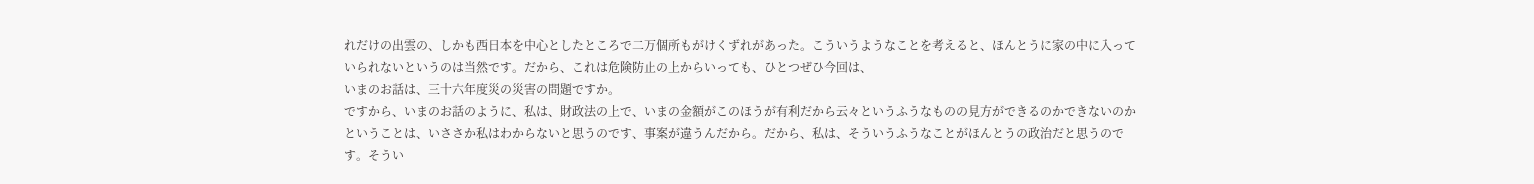れだけの出雲の、しかも西日本を中心としたところで二万個所もがけくずれがあった。こういうようなことを考えると、ほんとうに家の中に入っていられないというのは当然です。だから、これは危険防止の上からいっても、ひとつぜひ今回は、
いまのお話は、三十六年度災の災害の問題ですか。
ですから、いまのお話のように、私は、財政法の上で、いまの金額がこのほうが有利だから云々というふうなものの見方ができるのかできないのかということは、いささか私はわからないと思うのです、事案が違うんだから。だから、私は、そういうふうなことがほんとうの政治だと思うのです。そうい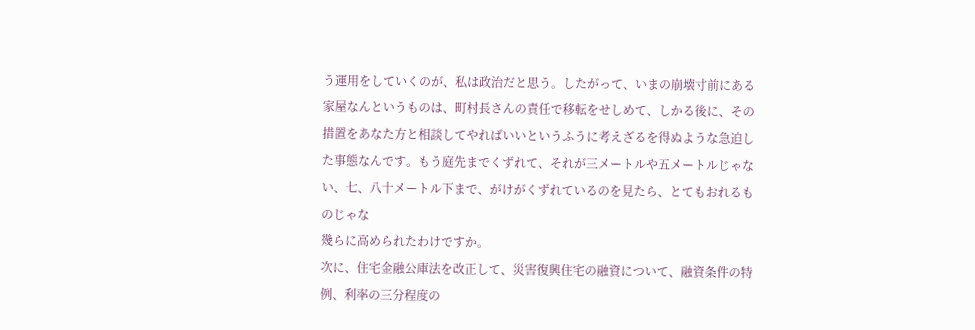う運用をしていくのが、私は政治だと思う。したがって、いまの崩壊寸前にある家屋なんというものは、町村長さんの責任で移転をせしめて、しかる後に、その措置をあなた方と相談してやればいいというふうに考えざるを得ぬような急迫した事態なんです。もう庭先までくずれて、それが三メートルや五メートルじゃない、七、八十メートル下まで、がけがくずれているのを見たら、とてもおれるものじゃな
幾らに高められたわけですか。
次に、住宅金融公庫法を改正して、災害復興住宅の融資について、融資条件の特例、利率の三分程度の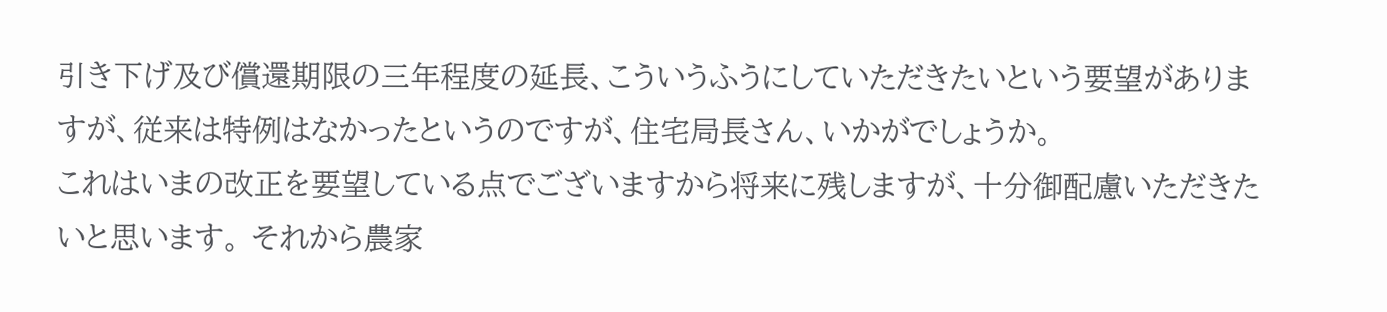引き下げ及び償還期限の三年程度の延長、こういうふうにしていただきたいという要望がありますが、従来は特例はなかったというのですが、住宅局長さん、いかがでしょうか。
これはいまの改正を要望している点でございますから将来に残しますが、十分御配慮いただきたいと思います。 それから農家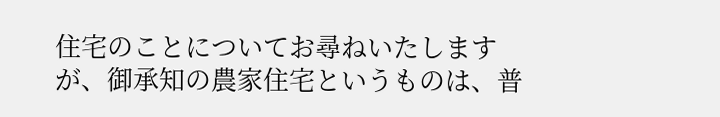住宅のことについてお尋ねいたしますが、御承知の農家住宅というものは、普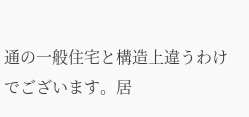通の一般住宅と構造上違うわけでございます。居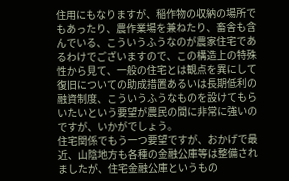住用にもなりますが、稲作物の収納の場所でもあったり、農作業場を兼ねたり、畜舎も含んでいる、こういうふうなのが農家住宅であるわけでございますので、この構造上の特殊性から見て、一般の住宅とは観点を異にして復旧についての助成措置あるいは長期低利の融資制度、こういうふうなものを設けてもらいたいという要望が農民の間に非常に強いのですが、いかがでしょう。
住宅関係でもう一つ要望ですが、おかげで最近、山陰地方も各種の金融公庫等は整備されましたが、住宅金融公庫というもの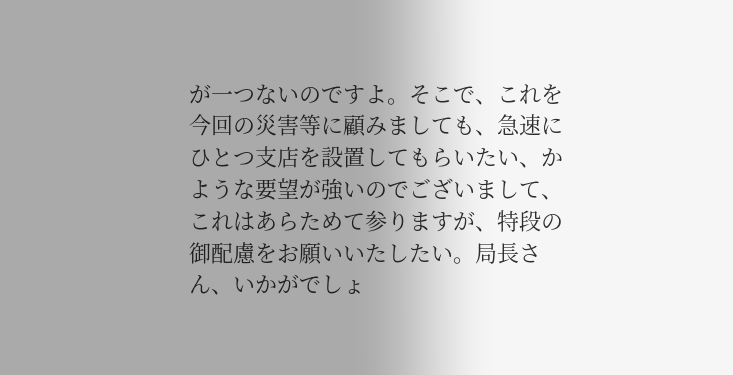が一つないのですよ。そこで、これを今回の災害等に顧みましても、急速にひとつ支店を設置してもらいたい、かような要望が強いのでございまして、これはあらためて参りますが、特段の御配慮をお願いいたしたい。局長さん、いかがでしょ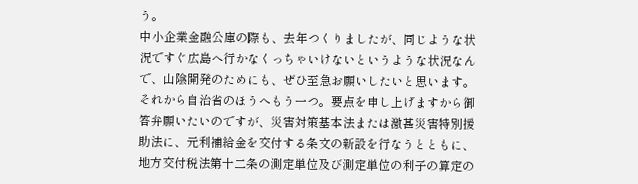う。
中小企業金融公庫の際も、去年つくりましたが、同じような状況ですぐ広島へ行かなくっちゃいけないというような状況なんで、山陰開発のためにも、ぜひ至急お願いしたいと思います。 それから自治省のほうへもう一つ。要点を申し上げますから御答弁願いたいのですが、災害対策基本法または激甚災害特別援助法に、元利補給金を交付する条文の新設を行なうとともに、地方交付税法第十二条の測定単位及び測定単位の利子の算定の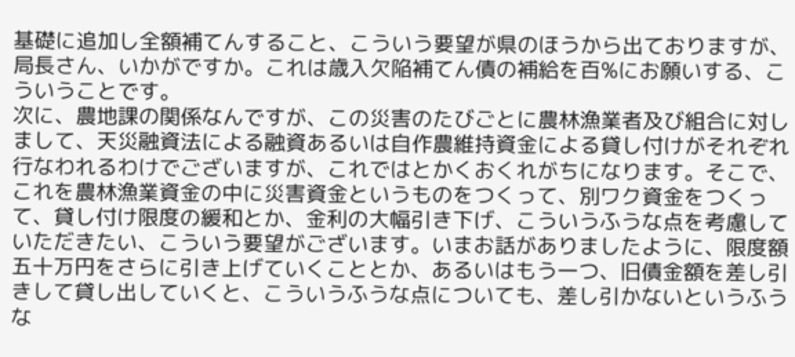基礎に追加し全額補てんすること、こういう要望が県のほうから出ておりますが、局長さん、いかがですか。これは歳入欠陥補てん債の補給を百%にお願いする、こういうことです。
次に、農地課の関係なんですが、この災害のたびごとに農林漁業者及び組合に対しまして、天災融資法による融資あるいは自作農維持資金による貸し付けがそれぞれ行なわれるわけでございますが、これではとかくおくれがちになります。そこで、これを農林漁業資金の中に災害資金というものをつくって、別ワク資金をつくって、貸し付け限度の緩和とか、金利の大幅引き下げ、こういうふうな点を考慮していただきたい、こういう要望がございます。いまお話がありましたように、限度額五十万円をさらに引き上げていくこととか、あるいはもう一つ、旧債金額を差し引きして貸し出していくと、こういうふうな点についても、差し引かないというふうな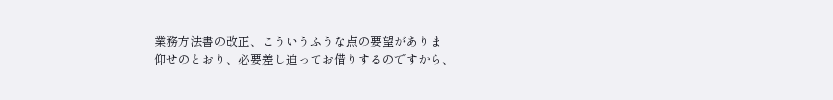業務方法書の改正、こういうふうな点の要望がありま
仰せのとおり、必要差し迫ってお借りするのですから、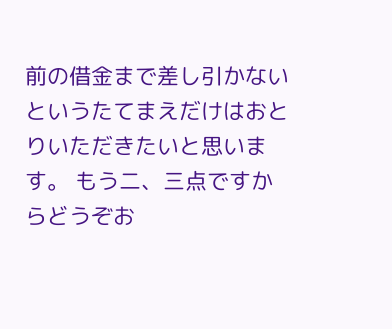前の借金まで差し引かないというたてまえだけはおとりいただきたいと思います。 もう二、三点ですからどうぞお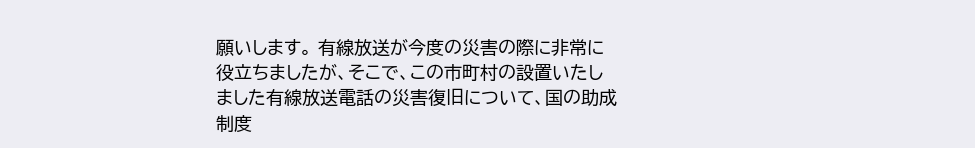願いします。 有線放送が今度の災害の際に非常に役立ちましたが、そこで、この市町村の設置いたしました有線放送電話の災害復旧について、国の助成制度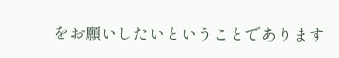をお願いしたいということであります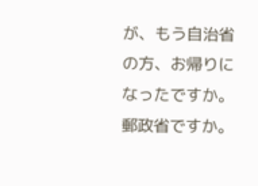が、もう自治省の方、お帰りになったですか。郵政省ですか。